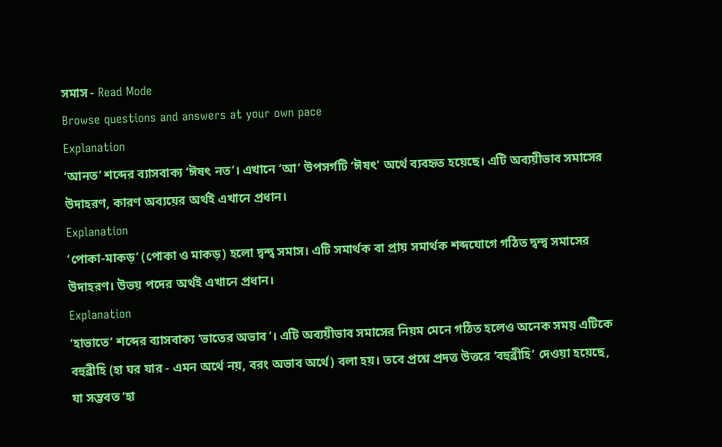সমাস - Read Mode
Browse questions and answers at your own pace
Explanation
‘আনত’ শব্দের ব্যাসবাক্য ‘ঈষৎ নত’। এখানে ‘আ’ উপসর্গটি ‘ঈষৎ’ অর্থে ব্যবহৃত হয়েছে। এটি অব্যয়ীভাব সমাসের উদাহরণ, কারণ অব্যয়ের অর্থই এখানে প্রধান।
Explanation
‘পোকা-মাকড়’ (পোকা ও মাকড়) হলো দ্বন্দ্ব সমাস। এটি সমার্থক বা প্রায় সমার্থক শব্দযোগে গঠিত দ্বন্দ্ব সমাসের উদাহরণ। উভয় পদের অর্থই এখানে প্রধান।
Explanation
‘হাভাতে’ শব্দের ব্যাসবাক্য ‘ভাতের অভাব’। এটি অব্যয়ীভাব সমাসের নিয়ম মেনে গঠিত হলেও অনেক সময় এটিকে বহুব্রীহি (হা ঘর যার - এমন অর্থে নয়, বরং অভাব অর্থে) বলা হয়। তবে প্রশ্নে প্রদত্ত উত্তরে ‘বহুব্রীহি’ দেওয়া হয়েছে, যা সম্ভবত ‘হা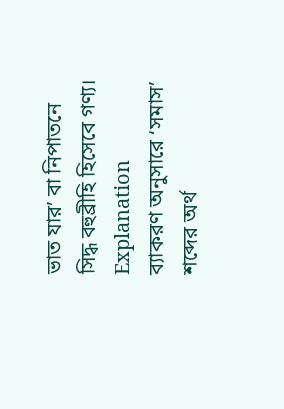ভাত যার’ বা নিপাতনে সিদ্ধ বহুব্রীহি হিসেবে গণ্য।
Explanation
ব্যাকরণ অনুসারে ‘সমাস’ শব্দের অর্থ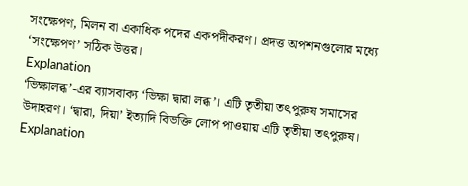সংক্ষেপণ, মিলন বা একাধিক পদের একপদীকরণ। প্রদত্ত অপশনগুলোর মধ্যে ‘সংক্ষেপণ’ সঠিক উত্তর।
Explanation
‘ভিক্ষালব্ধ’-এর ব্যাসবাক্য ‘ভিক্ষা দ্বারা লব্ধ’। এটি তৃতীয়া তৎপুরুষ সমাসের উদাহরণ। ‘দ্বারা, দিয়া’ ইত্যাদি বিভক্তি লোপ পাওয়ায় এটি তৃতীয়া তৎপুরুষ।
Explanation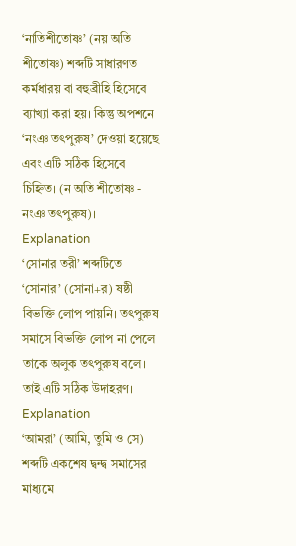‘নাতিশীতোষ্ণ’ (নয় অতি শীতোষ্ণ) শব্দটি সাধারণত কর্মধারয় বা বহুব্রীহি হিসেবে ব্যাখ্যা করা হয়। কিন্তু অপশনে ‘নংঞ তৎপুরুষ’ দেওয়া হয়েছে এবং এটি সঠিক হিসেবে চিহ্নিত। (ন অতি শীতোষ্ণ - নংঞ তৎপুরুষ)।
Explanation
‘সোনার তরী’ শব্দটিতে ‘সোনার’ (সোনা+র) ষষ্ঠী বিভক্তি লোপ পায়নি। তৎপুরুষ সমাসে বিভক্তি লোপ না পেলে তাকে অলুক তৎপুরুষ বলে। তাই এটি সঠিক উদাহরণ।
Explanation
‘আমরা’ (আমি, তুমি ও সে) শব্দটি একশেষ দ্বন্দ্ব সমাসের মাধ্যমে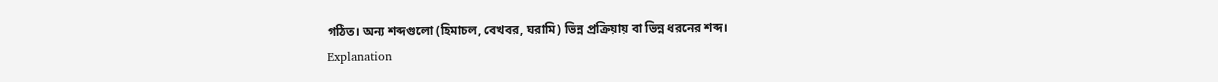গঠিত। অন্য শব্দগুলো (হিমাচল, বেখবর, ঘরামি) ভিন্ন প্রক্রিয়ায় বা ভিন্ন ধরনের শব্দ।
Explanation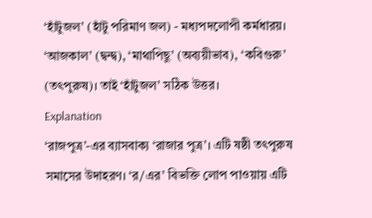‘হাঁটুজল’ (হাঁটু পরিমাণ জল) - মধ্যপদলোপী কর্মধারয়। ‘আজকাল’ (দ্বন্দ্ব), ‘মাথাপিছু’ (অব্যয়ীভাব), ‘কবিগুরু’ (তৎপুরুষ)। তাই ‘হাঁটুজল’ সঠিক উত্তর।
Explanation
‘রাজপুত্র’-এর ব্যাসবাক্য ‘রাজার পুত্র’। এটি ষষ্ঠী তৎপুরুষ সমাসের উদাহরণ। ‘র/এর’ বিভক্তি লোপ পাওয়ায় এটি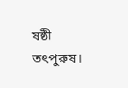ষষ্ঠী তৎপুরুষ।